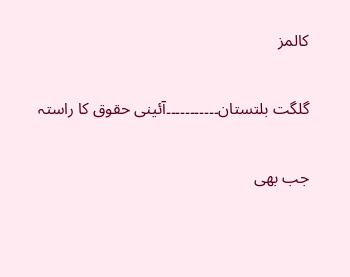کالمز

گلگت بلتستان۔۔۔۔۔۔۔۔۔۔۔آئینی حقوق کا راستہ

جب بھی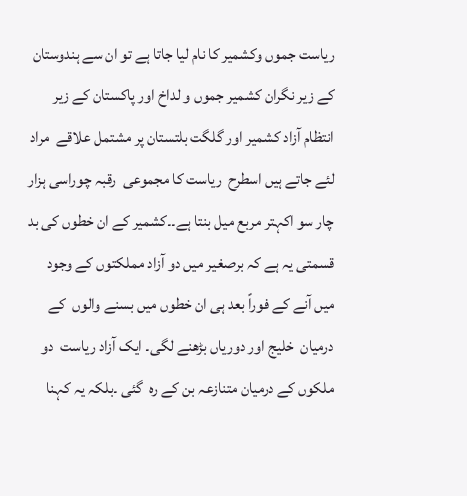ریاست جموں وکشمیر کا نام لیا جاتا ہے تو ان سے ہندوستان کے زیر نگران کشمیر جموں و لداخ اور پاکستان کے زیر انتظام آزاد کشمیر اور گلگت بلتستان پر مشتمل علاقے  مراد لئے جاتے ہیں اسطرح  ریاست کا مجموعی  رقبہ چوراسی ہزار چار سو اکہتر مربع میل بنتا ہے۔۔کشمیر کے ان خطوں کی بد قسمتی یہ ہے کہ برصغیر میں دو آزاد مملکتوں کے وجود میں آنے کے فوراً بعد ہی ان خطوں میں بسنے والوں  کے درمیان  خلیج اور دوریاں بڑھنے لگی۔ ایک آزاد ریاست  دو ملکوں کے درمیان متنازعہ بن کے رہ  گئی ۔بلکہ یہ کہنا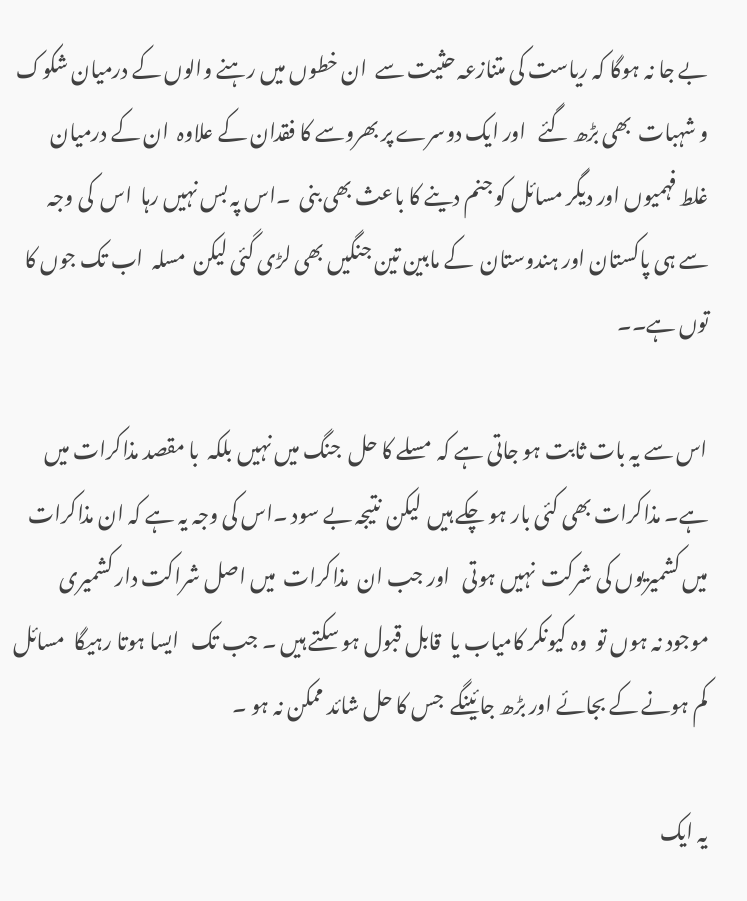بے جا نہ ہوگا کہ ریاست کی متنازعہ حثیت سے  ان خطوں میں رہنے والوں کے درمیان شکوک و شہبات  بھی بڑھ گئے   اور ایک دوسرے پر بھروسے کا فقدان کے علاوہ  ان کے درمیان   غلط فہمیوں اور دیگر مسائل کو جنم دینے کا باعث بھی بنی  ۔اس پہ بس نہیں رہا  اس  کی وجہ سے ہی پاکستان اور ہندوستان  کے مابین تین جنگیں بھی لڑی گئی لیکن  مسلہ  اب تک جوں کا توں ہے۔۔

اس سے یہ بات ثابت ہو جاتی ہے کہ  مسلے کا حل  جنگ میں نہیں بلکہ  با مقصد مذاکرات میں  ہے۔ مذاکرات بھی کئی بار ہو چکے ہیں  لیکن  نتیجہ بے سود ۔اس کی وجہ یہ ہے کہ ان مذاکرات میں کشمیریوں کی شرکت  نہیں ہوتی   اور جب ان  مذاکرات  میں اصل شراکت دار کشمیری  موجود نہ ہوں تو  وہ کیونکر کامیاب یا  قابل قبول ہو سکتے ہیں ۔ جب تک   ایسا ہوتا رہیگا  مسائل کم ہونے کے بجائے اور بڑھ جائینگے  جس کا حل شائد ممکن نہ ہو ۔

یہ ایک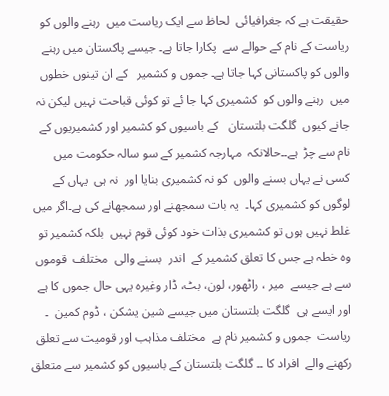حقیقت ہے کہ جغرافیائی  لحاظ سے ایک ریاست میں  رہنے والوں کو  ریاست کے نام کے حوالے سے  پکارا جاتا ہے۔ جیسے پاکستان میں رہنے والوں کو پاکستانی کہا جاتا ہے۔ جموں و کشمیر   کے ان تینوں خطوں میں  رہنے والوں کو  کشمیری کہا جا ئے تو کوئی قباحت نہیں لیکن نہ جانے کیوں  گلگت بلتستان   کے باسیوں کو کشمیر اور کشمیریوں کے نام سے چڑ  ہے۔۔حالانکہ  مہارجہ کشمیر کے سو سالہ حکومت میں    کسی نے یہاں بسنے والوں  کو نہ کشمیری بنایا اور  نہ ہی  یہاں کے لوگوں کو کشمیری کہا۔  یہ بات سمجھنے اور سمجھانے کی ہے۔اگر میں غلط نہیں ہوں تو کشمیری بذات خود کوئی قوم نہیں  بلکہ کشمیر تو وہ خطہ ہے جس کا تعلق کشمیر کے  اندر  بسنے والی  مختلف  قوموں سے ہے جیسے  میر ، راٹھور، لون، بٹ، ڈار وغیرہ یہی حال جموں کا ہے اور ایسے ہی  گلگت بلتستان میں جیسے شین یشکن ، ڈوم کمین  ۔ ریاست  جموں و کشمیر نام ہے  مختلف مذاہب اور قومیت سے تعلق رکھنے والے  افراد کا ۔۔ گلگت بلتستان کے باسیوں کو کشمیر سے متعلق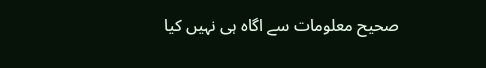صحیح معلومات سے اگاہ ہی نہیں کیا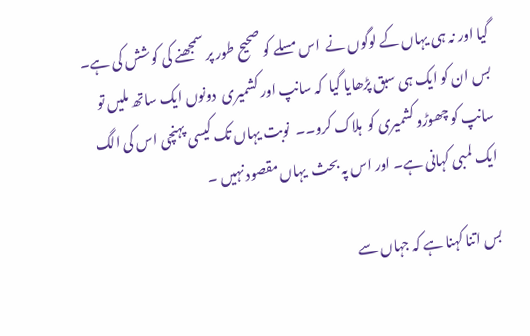گیا اور نہ ہی یہاں کے لوگوں نے  اس مسلے کو صحیح طور پر سمجھنے کی کوشش کی ہے۔ بس ان کو ایک ہی سبق پڑھایا گیا  کہ سانپ اور کشمیری  دونوں ایک ساتھ ملیں تو سانپ کو چھوڑو کشمیری کو  ہلاک کرو۔۔  نوبت یہاں تک کیسی پہنچی اس کی الگ ایک لمبی کہانی ہے۔ اور اس پہ بحث  یہاں مقصود نہیں ۔

بس اتنا کہنا ہے کہ جہاں سے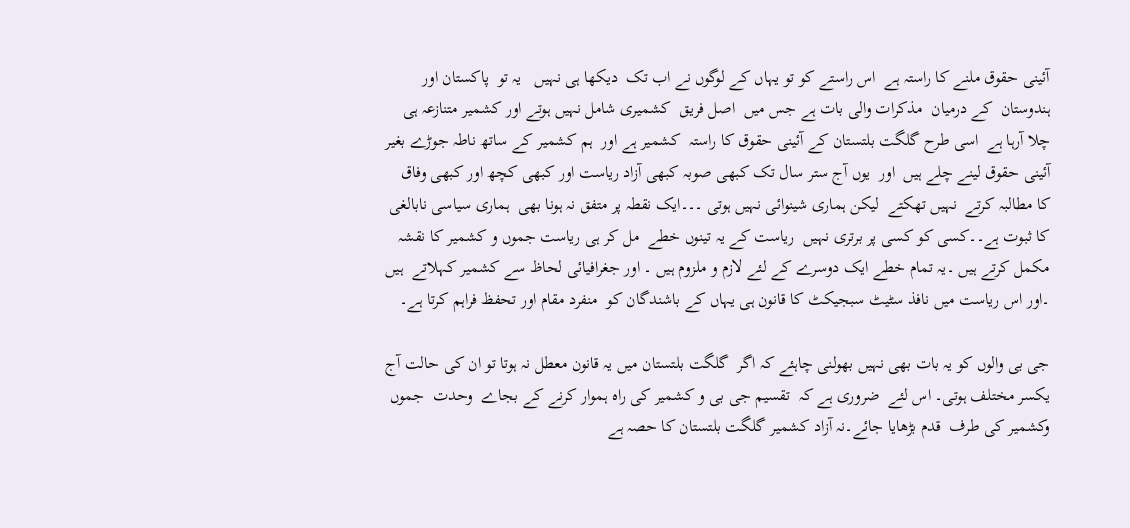آئینی حقوق ملنے کا راستہ ہے  اس راستے کو تو یہاں کے لوگوں نے اب تک  دیکھا ہی نہیں   یہ تو  پاکستان اور ہندوستان  کے درمیان  مذکرات والی بات ہے جس میں  اصل فریق  کشمیری شامل نہیں ہوتے اور کشمیر متنازعہ ہی چلا آرہا ہے  اسی طرح گلگت بلتستان کے آئینی حقوق کا راستہ  کشمیر ہے اور  ہم کشمیر کے ساتھ ناطہ جوڑے بغیر آئینی حقوق لینے چلے ہیں  اور  یوں آج ستر سال تک کبھی صوبہ کبھی آزاد ریاست اور کبھی کچھ اور کبھی وفاق  کا مطالبہ کرتے  نہیں تھکتے  لیکن ہماری شینوائی نہیں ہوتی ۔۔۔ایک نقطہ پر متفق نہ ہونا بھی  ہماری سیاسی نابالغی کا ثبوت ہے۔۔کسی کو کسی پر برتری نہیں  ریاست کے یہ تینوں خطے  مل کر ہی ریاست جموں و کشمیر کا نقشہ  مکمل کرتے ہیں ۔یہ تمام خطے ایک دوسرے کے لئے لازم و ملزوم ہیں ۔ اور جغرافیائی لحاظ سے کشمیر کہلاتے  ہیں ۔اور اس ریاست میں نافذ سٹیٹ سبجیکٹ کا قانون ہی یہاں کے باشندگان کو  منفرد مقام اور تحفظ فراہم کرتا ہے۔

جی بی والوں کو یہ بات بھی نہیں بھولنی چاہئے کہ اگر  گلگت بلتستان میں یہ قانون معطل نہ ہوتا تو ان کی حالت آج یکسر مختلف ہوتی۔ اس لئے  ضروری ہے کہ  تقسیم جی بی و کشمیر کی راہ ہموار کرنے کے بجاے  وحدت  جموں وکشمیر کی طرف  قدم بڑھایا جائے۔نہ آزاد کشمیر گلگت بلتستان کا حصہ ہے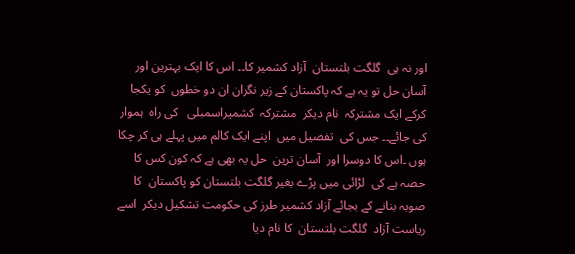اور نہ ہی  گلگت بلتستان  آزاد کشمیر کا۔۔ اس کا ایک بہترین اور آسان حل تو یہ ہے کہ پاکستان کے زیر نگران ان دو خطوں  کو یکجا کرکے ایک مشترکہ  نام دیکر  مشترکہ  کشمیراسمبلی   کی راہ  ہموار  کی جائے۔۔ جس کی  تفصیل میں  اپنے ایک کالم میں پہلے ہی کر چکا ہوں ۔اس کا دوسرا اور  آسان ترین  حل یہ بھی ہے کہ کون کس کا حصہ ہے کی  لڑائی میں پڑے بغیر گلگت بلتستان کو پاکستان  کا صوبہ بنانے کے بجائے آزاد کشمیر طرز کی حکومت تشکیل دیکر  اسے ریاست آزاد  گلگت بلتستان  کا نام دیا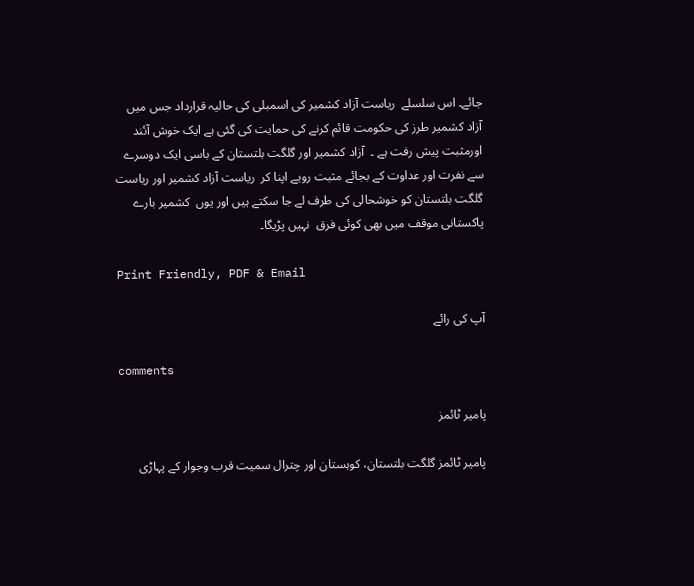جائے۔ اس سلسلے  ریاست آزاد کشمیر کی اسمبلی کی حالیہ قرارداد جس میں  آزاد کشمیر طرز کی حکومت قائم کرنے کی حمایت کی گئی ہے ایک خوش آئند اورمثبت پیش رفت ہے ۔  آزاد کشمیر اور گلگت بلتستان کے باسی ایک دوسرے سے نفرت اور عداوت کے بجائے مثبت رویے اپنا کر  ریاست آزاد کشمیر اور ریاست گلگت بلتستان کو خوشحالی کی طرف لے جا سکتے ہیں اور یوں  کشمیر بارے پاکستانی موقف میں بھی کوئی فرق  نہیں پڑیگا۔

Print Friendly, PDF & Email

آپ کی رائے

comments

پامیر ٹائمز

پامیر ٹائمز گلگت بلتستان، کوہستان اور چترال سمیت قرب وجوار کے پہاڑی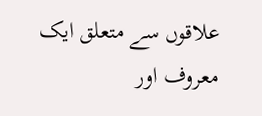علاقوں سے متعلق ایک معروف اور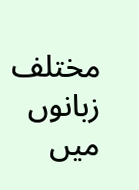مختلف زبانوں میں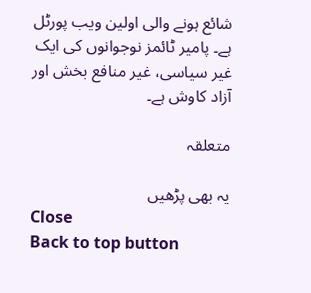شائع ہونے والی اولین ویب پورٹل ہے۔ پامیر ٹائمز نوجوانوں کی ایک غیر سیاسی، غیر منافع بخش اور آزاد کاوش ہے۔

متعلقہ

یہ بھی پڑھیں
Close
Back to top button